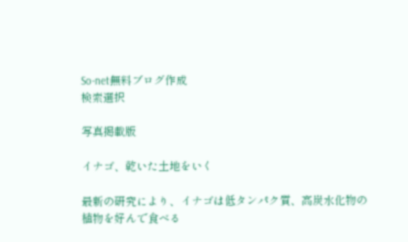So-net無料ブログ作成
検索選択

写真掲載版

イナゴ、乾いた土地をいく

最新の研究により、イナゴは低タンパク質、高炭水化物の植物を好んで食べる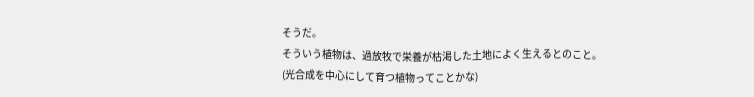そうだ。
そういう植物は、過放牧で栄養が枯渇した土地によく生えるとのこと。(光合成を中心にして育つ植物ってことかな)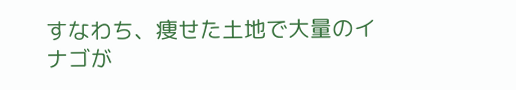すなわち、痩せた土地で大量のイナゴが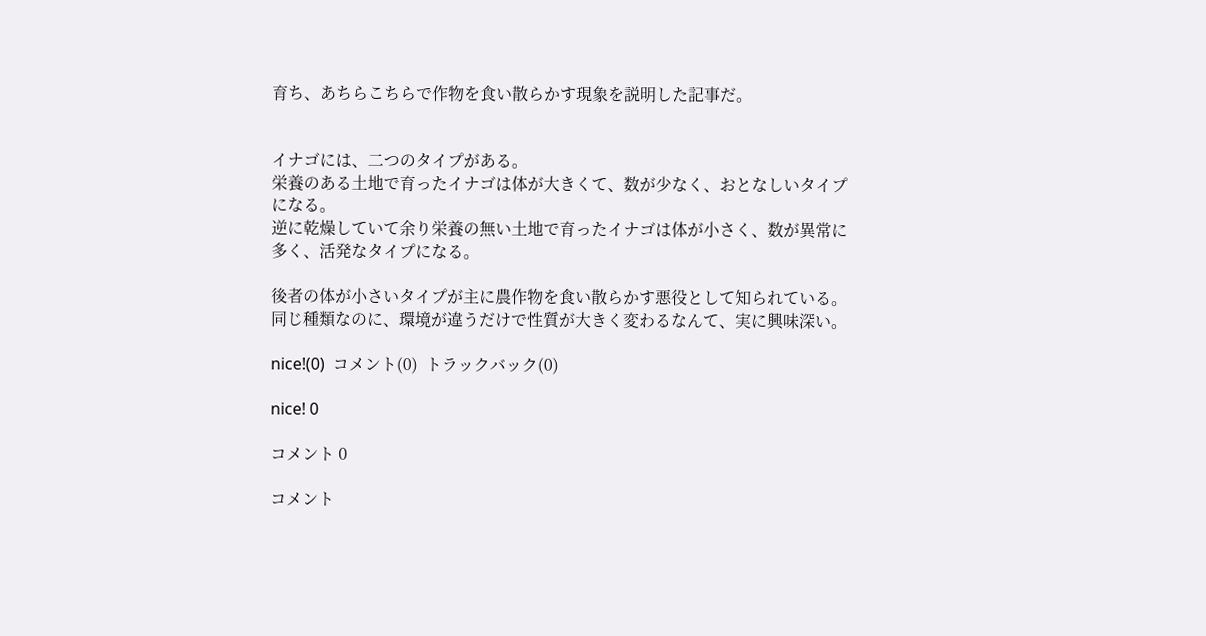育ち、あちらこちらで作物を食い散らかす現象を説明した記事だ。


イナゴには、二つのタイプがある。
栄養のある土地で育ったイナゴは体が大きくて、数が少なく、おとなしいタイプになる。
逆に乾燥していて余り栄養の無い土地で育ったイナゴは体が小さく、数が異常に多く、活発なタイプになる。

後者の体が小さいタイプが主に農作物を食い散らかす悪役として知られている。
同じ種類なのに、環境が違うだけで性質が大きく変わるなんて、実に興味深い。

nice!(0)  コメント(0)  トラックバック(0)

nice! 0

コメント 0

コメント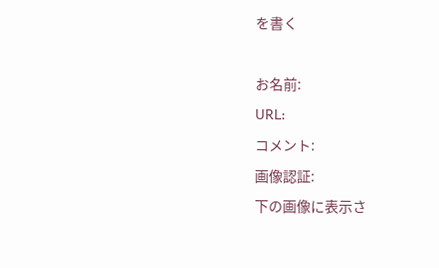を書く

お名前:
URL:
コメント:
画像認証:
下の画像に表示さ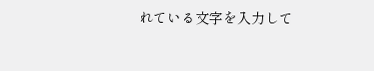れている文字を入力して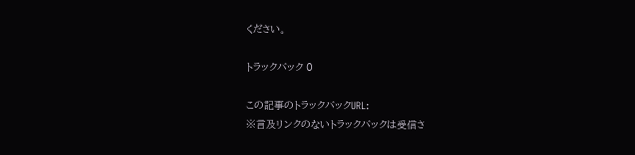ください。

トラックバック 0

この記事のトラックバックURL:
※言及リンクのないトラックバックは受信さ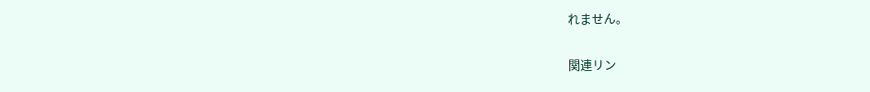れません。

関連リン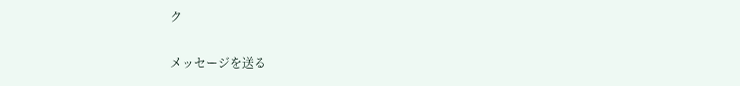ク

メッセージを送る